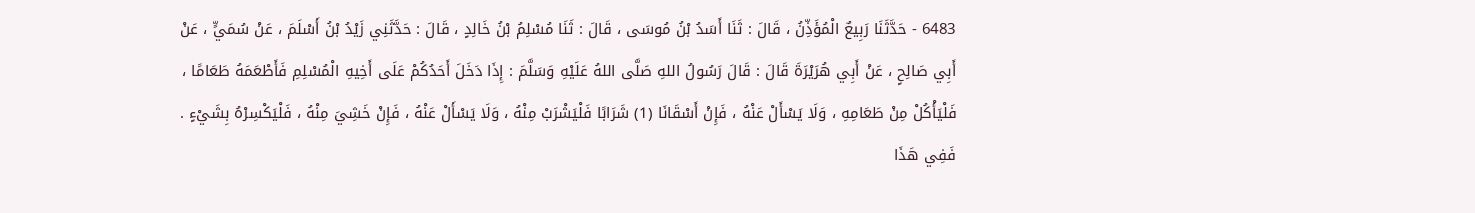6483 - حَدَّثَنَا رَبِيعٌ الْمُؤَذِّنُ ، قَالَ : ثَنَا أَسَدُ بْنُ مُوسَى ، قَالَ : ثَنَا مُسْلِمُ بْنُ خَالِدٍ ، قَالَ : حَدَّثَنِي زَيْدُ بْنُ أَسْلَمَ ، عَنْ سُمَيٍّ ، عَنْ أَبِي صَالِحٍ ، عَنْ أَبِي هُرَيْرَةَ قَالَ : قَالَ رَسُولُ اللهِ صَلَّى اللهُ عَلَيْهِ وَسَلَّمَ : إِذَا دَخَلَ أَحَدُكُمْ عَلَى أَخِيهِ الْمُسْلِمِ فَأَطْعَمَهُ طَعَامًا ، فَلْيَأْكُلْ مِنْ طَعَامِهِ ، وَلَا يَسْأَلْ عَنْهُ ، فَإِنْ أَسْقَانَا (1) شَرَابًا فَلْيَشْرَبْ مِنْهُ ، وَلَا يَسْأَلْ عَنْهُ ، فَإِنْ خَشِيَ مِنْهُ ، فَلْيَكْسِرْهُ بِشَيْءٍ .
فَفِي هَذَا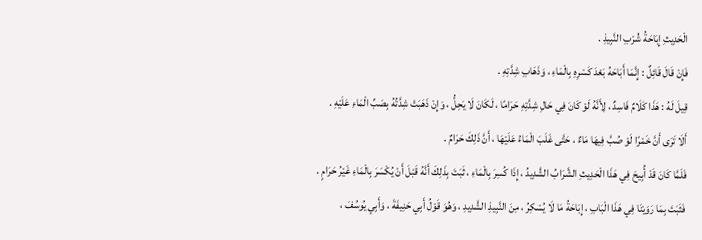الْحَدِيثِ إِبَاحَةُ شُرْبِ النَّبِيذِ .
فَإِنْ قَالَ قَائِلٌ : إِنَّمَا أَبَاحَهُ بَعْدَ كَسْرِهِ بِالْمَاءِ ، وَذَهَابِ شِدَّتِهِ .
قِيلَ لَهُ : هَذَا كَلَامٌ فَاسِدٌ ، لِأَنَّهُ لَوْ كَانَ فِي حَالِ شِدَّتِهِ حَرَامًا ، لَكَانَ لَا يَحِلُّ ، وَإِنْ ذَهَبَتْ شِدَّتُهُ بِصَبِّ الْمَاءِ عَلَيْهِ .
أَلَا تَرَى أَنَّ خَمْرًا لَوْ صُبَّ فِيهَا مَاءٌ ، حَتَّى غَلَبَ الْمَاءُ عَلَيْهَا ، أَنَّ ذَلِكَ حَرَامٌ .
فَلَمَّا كَانَ قَدْ أُبِيحَ فِي هَذَا الْحَدِيثِ الشَّرَابُ الشَّدِيدُ ، إِذَا كُسِرَ بِالْمَاءِ ، ثَبَتَ بِذَلِكَ أَنَّهُ قَبْلَ أَنْ يُكْسَرَ بِالْمَاءِ غَيْرُ حَرَامٍ .
فَثَبَتَ بِمَا رَوَيْنَا فِي هَذَا الْبَابِ ، إِبَاحَةُ مَا لَا يُسْكِرُ ، مِنَ النَّبِيذِ الشَّدِيدِ ، وَهُوَ قَوْلُ أَبِي حَنِيفَةَ ، وَأَبِي يُوسُفَ ،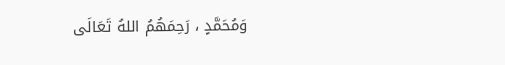وَمُحَمَّدٍ ، رَحِمَهُمُ اللهُ تَعَالَى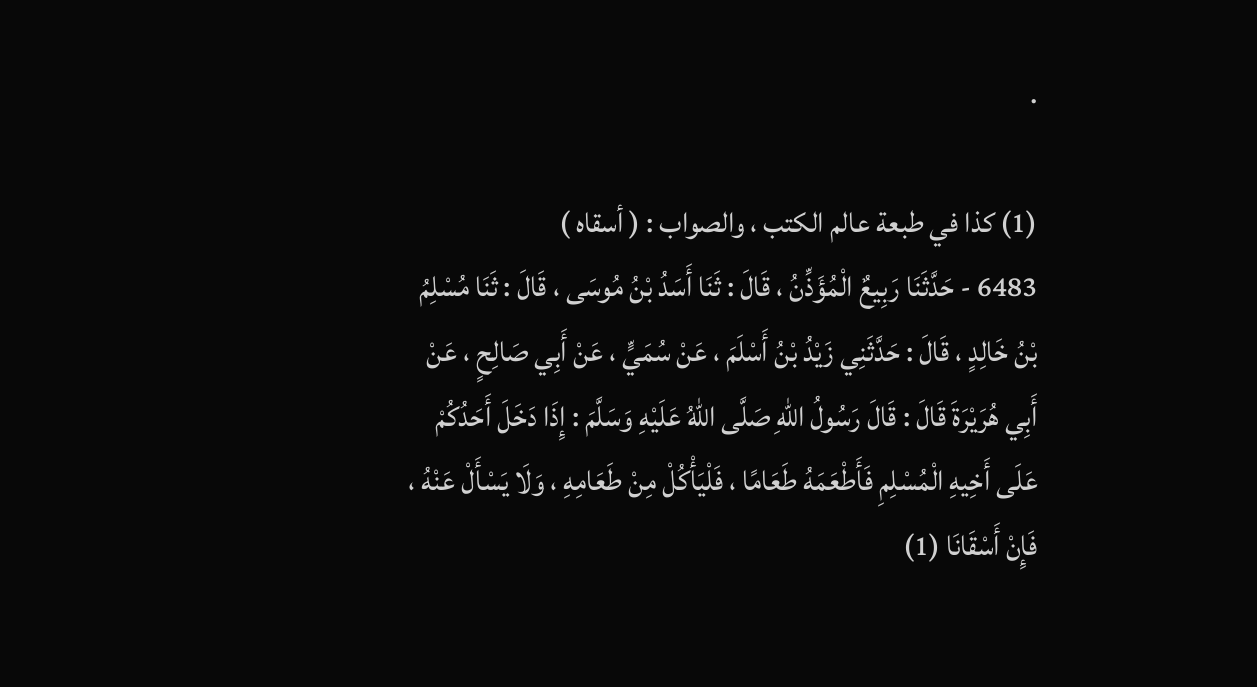.

(1) كذا في طبعة عالم الكتب ، والصواب : ( أسقاه )
6483 - حَدَّثَنَا رَبِيعٌ الْمُؤَذِّنُ ، قَالَ : ثَنَا أَسَدُ بْنُ مُوسَى ، قَالَ : ثَنَا مُسْلِمُ بْنُ خَالِدٍ ، قَالَ : حَدَّثَنِي زَيْدُ بْنُ أَسْلَمَ ، عَنْ سُمَيٍّ ، عَنْ أَبِي صَالِحٍ ، عَنْ أَبِي هُرَيْرَةَ قَالَ : قَالَ رَسُولُ اللهِ صَلَّى اللهُ عَلَيْهِ وَسَلَّمَ : إِذَا دَخَلَ أَحَدُكُمْ عَلَى أَخِيهِ الْمُسْلِمِ فَأَطْعَمَهُ طَعَامًا ، فَلْيَأْكُلْ مِنْ طَعَامِهِ ، وَلَا يَسْأَلْ عَنْهُ ، فَإِنْ أَسْقَانَا (1)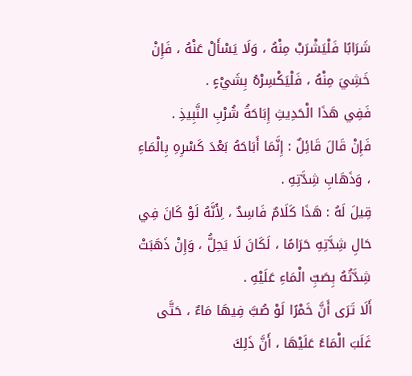شَرَابًا فَلْيَشْرَبْ مِنْهُ ، وَلَا يَسْأَلْ عَنْهُ ، فَإِنْ خَشِيَ مِنْهُ ، فَلْيَكْسِرْهُ بِشَيْءٍ .
فَفِي هَذَا الْحَدِيثِ إِبَاحَةُ شُرْبِ النَّبِيذِ .
فَإِنْ قَالَ قَائِلٌ : إِنَّمَا أَبَاحَهُ بَعْدَ كَسْرِهِ بِالْمَاءِ ، وَذَهَابِ شِدَّتِهِ .
قِيلَ لَهُ : هَذَا كَلَامٌ فَاسِدٌ ، لِأَنَّهُ لَوْ كَانَ فِي حَالِ شِدَّتِهِ حَرَامًا ، لَكَانَ لَا يَحِلُّ ، وَإِنْ ذَهَبَتْ شِدَّتُهُ بِصَبِّ الْمَاءِ عَلَيْهِ .
أَلَا تَرَى أَنَّ خَمْرًا لَوْ صُبَّ فِيهَا مَاءٌ ، حَتَّى غَلَبَ الْمَاءُ عَلَيْهَا ، أَنَّ ذَلِكَ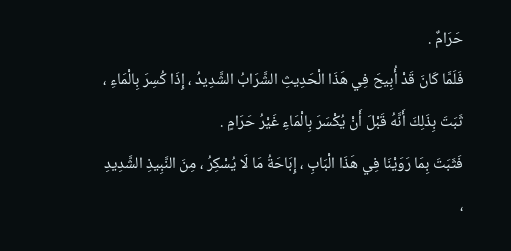حَرَامٌ .
فَلَمَّا كَانَ قَدْ أُبِيحَ فِي هَذَا الْحَدِيثِ الشَّرَابُ الشَّدِيدُ ، إِذَا كُسِرَ بِالْمَاءِ ، ثَبَتَ بِذَلِكَ أَنَّهُ قَبْلَ أَنْ يُكْسَرَ بِالْمَاءِ غَيْرُ حَرَامٍ .
فَثَبَتَ بِمَا رَوَيْنَا فِي هَذَا الْبَابِ ، إِبَاحَةُ مَا لَا يُسْكِرُ ، مِنَ النَّبِيذِ الشَّدِيدِ ،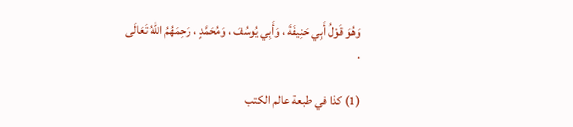وَهُوَ قَوْلُ أَبِي حَنِيفَةَ ، وَأَبِي يُوسُفَ ، وَمُحَمَّدٍ ، رَحِمَهُمُ اللهُ تَعَالَى
.

(1) كذا في طبعة عالم الكتب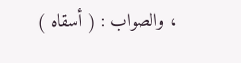، والصواب : ( أسقاه )